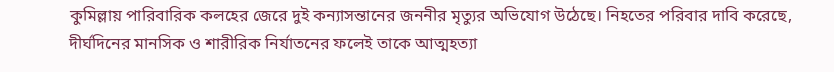কুমিল্লায় পারিবারিক কলহের জেরে দুই কন্যাসন্তানের জননীর মৃত্যুর অভিযোগ উঠেছে। নিহতের পরিবার দাবি করেছে, দীর্ঘদিনের মানসিক ও শারীরিক নির্যাতনের ফলেই তাকে আত্মহত্যা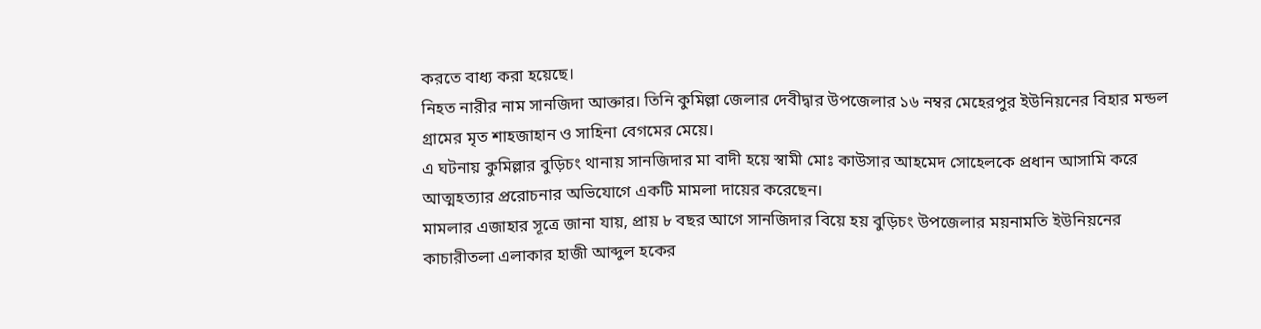করতে বাধ্য করা হয়েছে।
নিহত নারীর নাম সানজিদা আক্তার। তিনি কুমিল্লা জেলার দেবীদ্বার উপজেলার ১৬ নম্বর মেহেরপুর ইউনিয়নের বিহার মন্ডল গ্রামের মৃত শাহজাহান ও সাহিনা বেগমের মেয়ে।
এ ঘটনায় কুমিল্লার বুড়িচং থানায় সানজিদার মা বাদী হয়ে স্বামী মোঃ কাউসার আহমেদ সোহেলকে প্রধান আসামি করে আত্মহত্যার প্ররোচনার অভিযোগে একটি মামলা দায়ের করেছেন।
মামলার এজাহার সূত্রে জানা যায়, প্রায় ৮ বছর আগে সানজিদার বিয়ে হয় বুড়িচং উপজেলার ময়নামতি ইউনিয়নের কাচারীতলা এলাকার হাজী আব্দুল হকের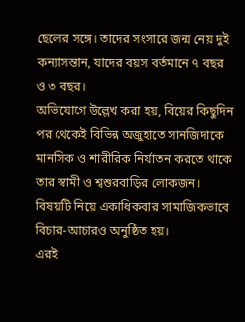ছেলের সঙ্গে। তাদের সংসারে জন্ম নেয় দুই কন্যাসন্তান, যাদের বয়স বর্তমানে ৭ বছর ও ৩ বছর।
অভিযোগে উল্লেখ করা হয়, বিয়ের কিছুদিন পর থেকেই বিভিন্ন অজুহাতে সানজিদাকে মানসিক ও শারীরিক নির্যাতন করতে থাকে তার স্বামী ও শ্বশুরবাড়ির লোকজন। বিষয়টি নিয়ে একাধিকবার সামাজিকভাবে বিচার-আচারও অনুষ্ঠিত হয়।
এরই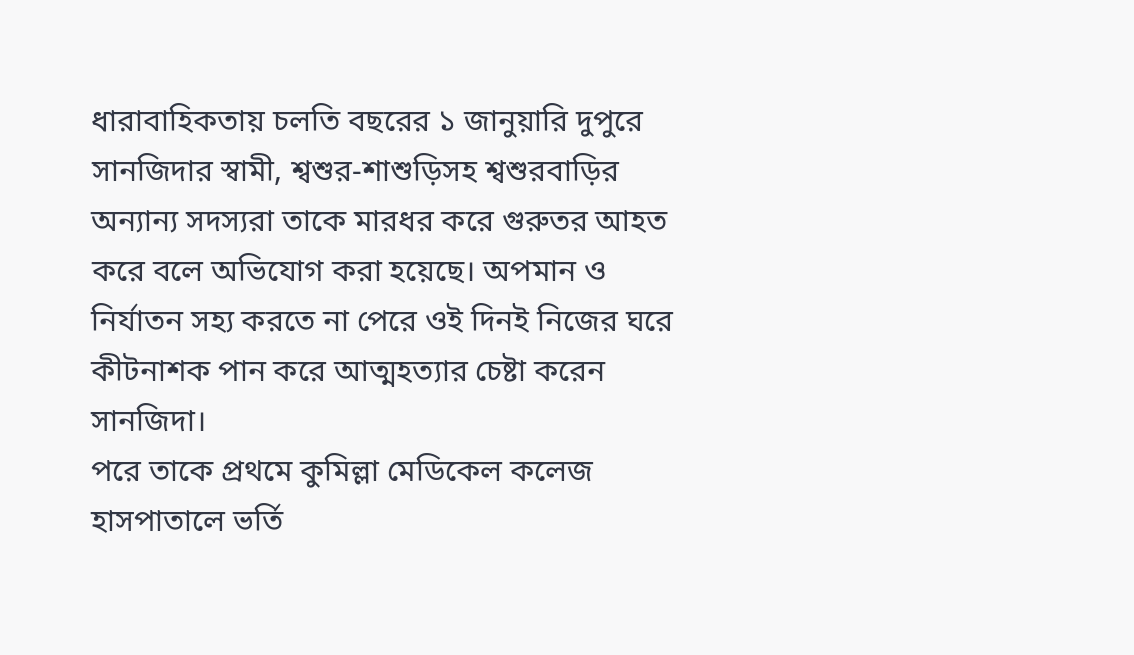ধারাবাহিকতায় চলতি বছরের ১ জানুয়ারি দুপুরে সানজিদার স্বামী, শ্বশুর-শাশুড়িসহ শ্বশুরবাড়ির অন্যান্য সদস্যরা তাকে মারধর করে গুরুতর আহত করে বলে অভিযোগ করা হয়েছে। অপমান ও নির্যাতন সহ্য করতে না পেরে ওই দিনই নিজের ঘরে কীটনাশক পান করে আত্মহত্যার চেষ্টা করেন সানজিদা।
পরে তাকে প্রথমে কুমিল্লা মেডিকেল কলেজ হাসপাতালে ভর্তি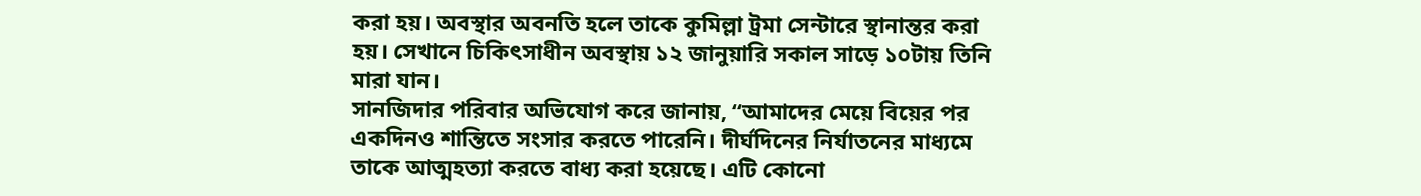করা হয়। অবস্থার অবনতি হলে তাকে কুমিল্লা ট্রমা সেন্টারে স্থানান্তর করা হয়। সেখানে চিকিৎসাধীন অবস্থায় ১২ জানুয়ারি সকাল সাড়ে ১০টায় তিনি মারা যান।
সানজিদার পরিবার অভিযোগ করে জানায়, “আমাদের মেয়ে বিয়ের পর একদিনও শান্তিতে সংসার করতে পারেনি। দীর্ঘদিনের নির্যাতনের মাধ্যমে তাকে আত্মহত্যা করতে বাধ্য করা হয়েছে। এটি কোনো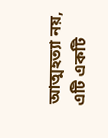আত্মহত্যা নয়, এটি একটি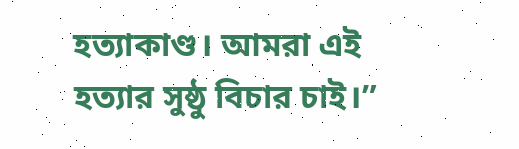হত্যাকাণ্ড। আমরা এই হত্যার সুষ্ঠু বিচার চাই।”